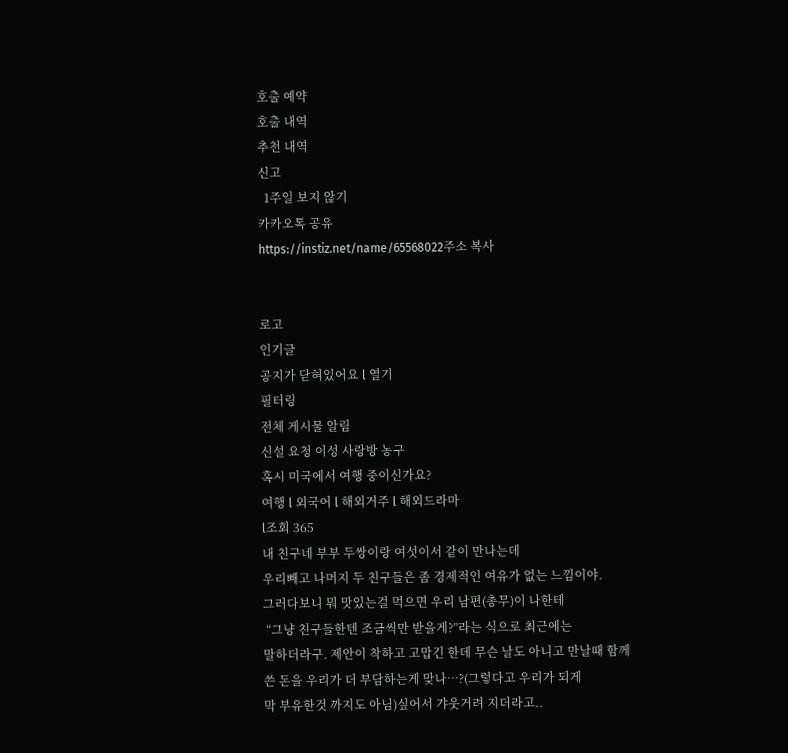호출 예약
호출 내역
추천 내역
신고
  1주일 보지 않기
카카오톡 공유
https://instiz.net/name/65568022주소 복사


로고
인기글
공지가 닫혀있어요 l 열기
필터링
전체 게시물 알림
신설 요청 이성 사랑방 농구
혹시 미국에서 여행 중이신가요?
여행 l 외국어 l 해외거주 l 해외드라마
l조회 365
내 친구네 부부 두쌍이랑 여섯이서 같이 만나는데
우리빼고 나머지 두 친구들은 좀 경제적인 여유가 없는 느낌이야.
그러다보니 뭐 맛있는걸 먹으면 우리 남편(총무)이 나한테
 “그냥 친구들한텐 조금씩만 받을게?”라는 식으로 최근에는
말하더라구. 제안이 착하고 고맙긴 한데 무슨 날도 아니고 만날때 함께
쓴 돈을 우리가 더 부담하는게 맞나…?(그렇다고 우리가 되게
막 부유한것 까지도 아님)싶어서 갸웃거려 지더라고..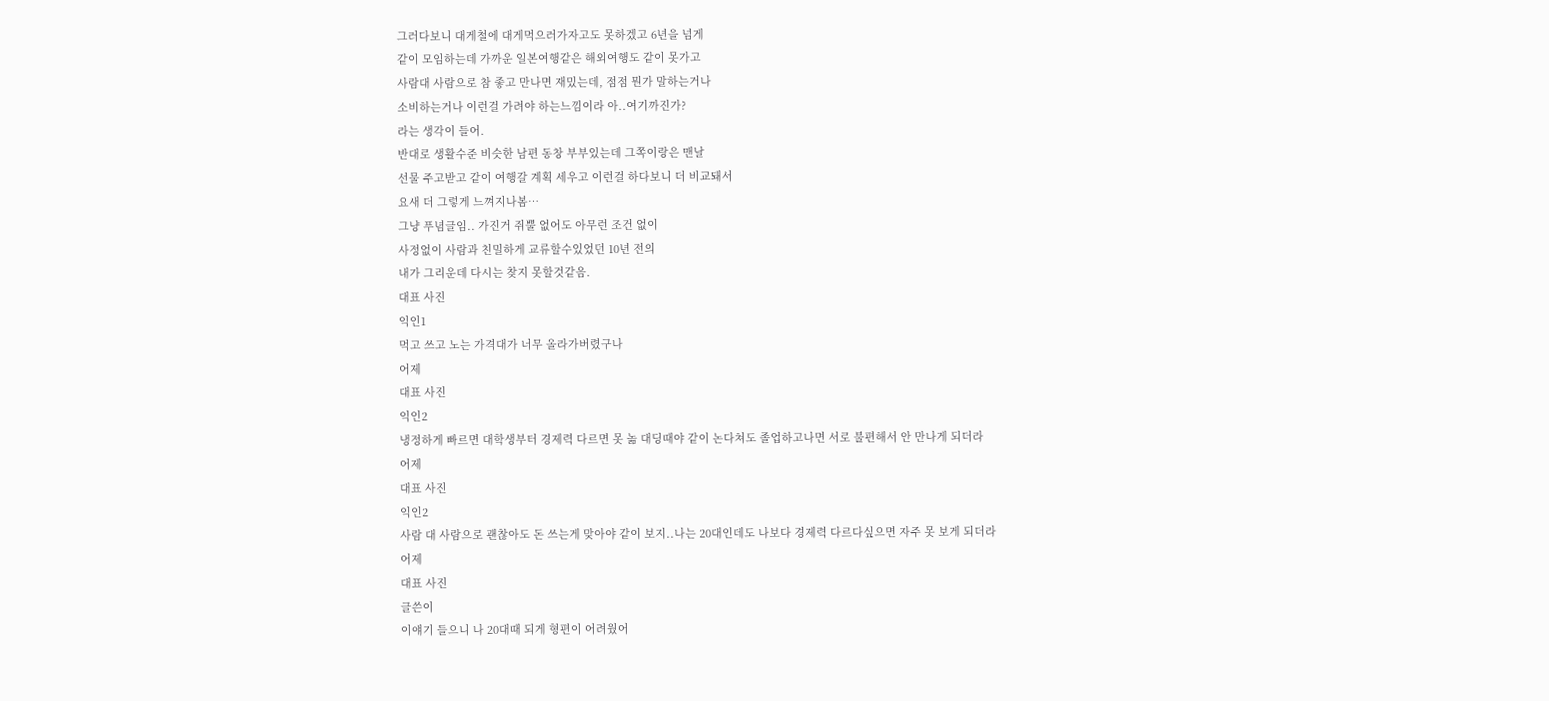그러다보니 대게철에 대게먹으러가자고도 못하겠고 6년을 넘게
같이 모임하는데 가까운 일본여행같은 해외여행도 같이 못가고
사람대 사람으로 참 좋고 만나면 재밌는데, 점점 뭔가 말하는거나
소비하는거나 이런걸 가려야 하는느낌이라 아..여기까진가?
라는 생각이 들어.
반대로 생활수준 비슷한 남편 동창 부부있는데 그쪽이랑은 맨날
선물 주고받고 같이 여행갈 계획 세우고 이런걸 하다보니 더 비교돼서
요새 더 그렇게 느껴지나봄…
그냥 푸념글임.. 가진거 쥐뿔 없어도 아무런 조건 없이
사정없이 사람과 친밀하게 교류할수있었던 10년 전의
내가 그리운데 다시는 찾지 못할것같음.
대표 사진
익인1
먹고 쓰고 노는 가격대가 너무 올라가버렸구나
어제
대표 사진
익인2
냉정하게 빠르면 대학생부터 경제력 다르면 못 놂 대딩때야 같이 논다쳐도 졸업하고나면 서로 불편해서 안 만나게 되더라
어제
대표 사진
익인2
사람 대 사람으로 괜찮아도 돈 쓰는게 맞아야 같이 보지..나는 20대인데도 나보다 경제력 다르다싶으면 자주 못 보게 되더라
어제
대표 사진
글쓴이
이얘기 들으니 나 20대때 되게 형편이 어려웠어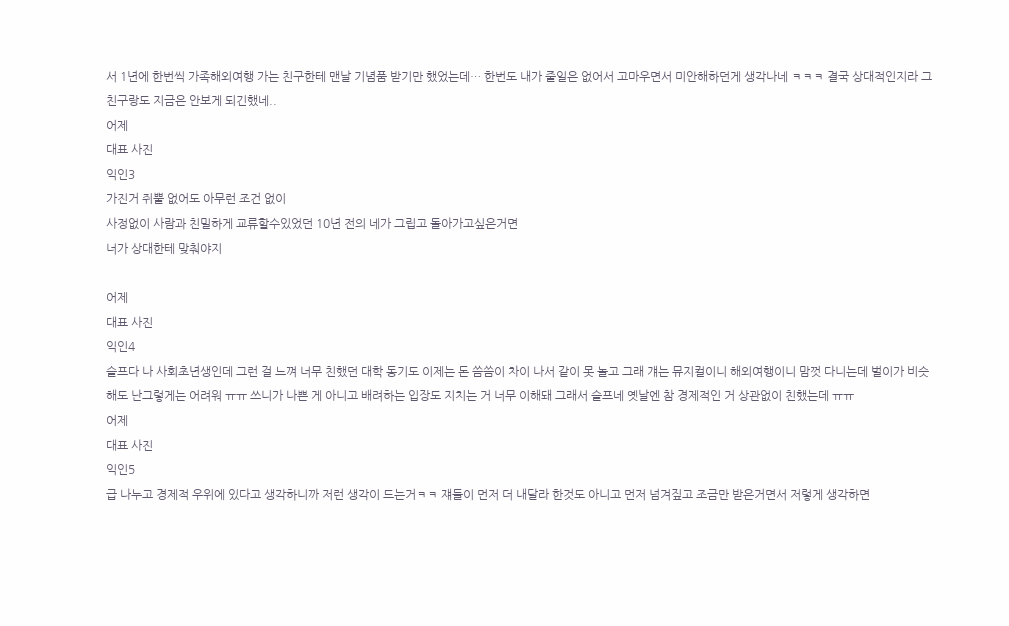서 1년에 한번씩 가족해외여행 가는 친구한테 맨날 기념품 받기만 했었는데… 한번도 내가 줄일은 없어서 고마우면서 미안해하던게 생각나네 ㅋㅋㅋ 결국 상대적인지라 그친구랑도 지금은 안보게 되긴했네..
어제
대표 사진
익인3
가진거 쥐뿔 없어도 아무런 조건 없이
사정없이 사람과 친밀하게 교류할수있었던 10년 전의 네가 그립고 돌아가고싶은거면
너가 상대한테 맞춰야지

어제
대표 사진
익인4
슬프다 나 사회초년생인데 그런 걸 느껴 너무 친했던 대학 동기도 이제는 돈 씀씀이 차이 나서 같이 못 놀고 그래 걔는 뮤지컬이니 해외여행이니 맘껏 다니는데 벌이가 비슷해도 난그렇게는 어려워 ㅠㅠ 쓰니가 나쁜 게 아니고 배려하는 입장도 지치는 거 너무 이해돼 그래서 슬프네 옛날엔 참 경제적인 거 상관없이 친했는데 ㅠㅠ
어제
대표 사진
익인5
급 나누고 경제적 우위에 있다고 생각하니까 저런 생각이 드는거ㅋㅋ 쟤들이 먼저 더 내달라 한것도 아니고 먼저 넘겨짚고 조금만 받은거면서 저렇게 생각하면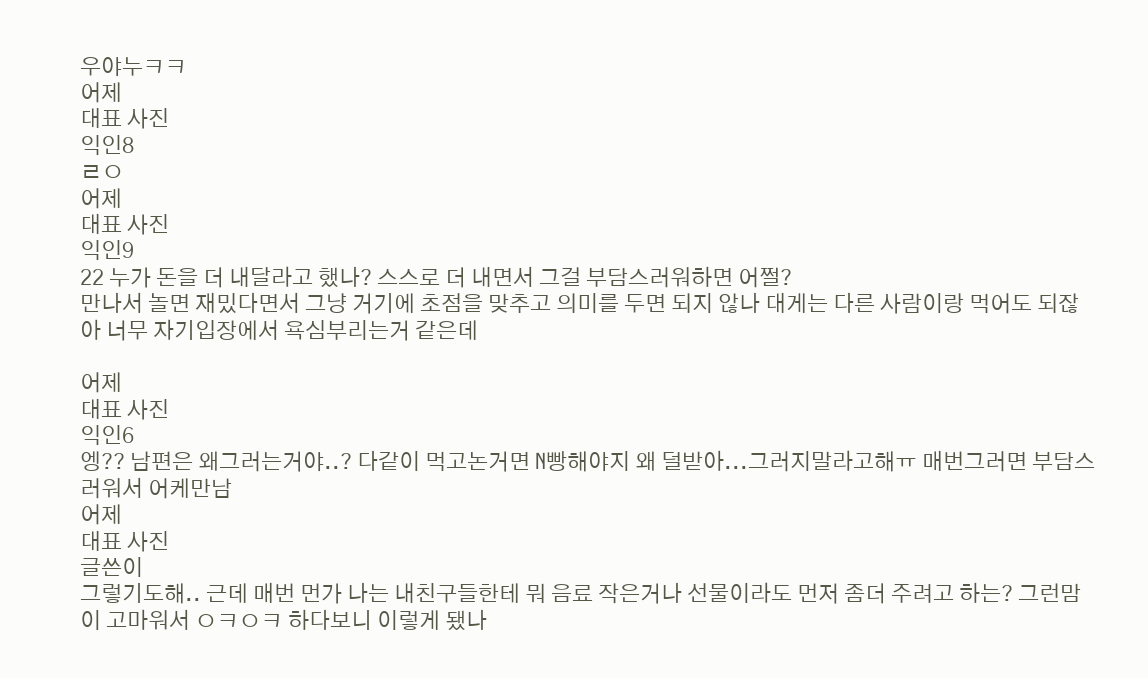우야누ㅋㅋ
어제
대표 사진
익인8
ㄹㅇ
어제
대표 사진
익인9
22 누가 돈을 더 내달라고 했나? 스스로 더 내면서 그걸 부담스러워하면 어쩔?
만나서 놀면 재밌다면서 그냥 거기에 초점을 맞추고 의미를 두면 되지 않나 대게는 다른 사람이랑 먹어도 되잖아 너무 자기입장에서 욕심부리는거 같은데

어제
대표 사진
익인6
엥?? 남편은 왜그러는거야..? 다같이 먹고논거면 N빵해야지 왜 덜받아...그러지말라고해ㅠ 매번그러면 부담스러워서 어케만남
어제
대표 사진
글쓴이
그렇기도해.. 근데 매번 먼가 나는 내친구들한테 뭐 음료 작은거나 선물이라도 먼저 좀더 주려고 하는? 그런맘이 고마워서 ㅇㅋㅇㅋ 하다보니 이렇게 됐나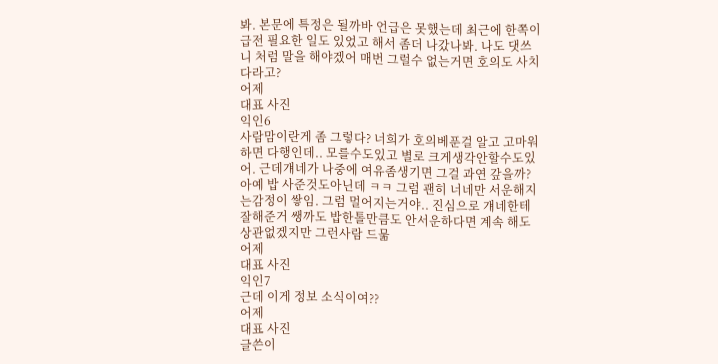봐. 본문에 특정은 될까바 언급은 못했는데 최근에 한쪽이 급전 필요한 일도 있었고 해서 좀더 나갔나봐. 나도 댓쓰니 처럼 말을 해야겠어 매번 그럴수 없는거면 호의도 사치다라고?
어제
대표 사진
익인6
사람맘이란게 좀 그렇다? 너희가 호의베푼걸 알고 고마워하면 다행인데.. 모를수도있고 별로 크게생각안할수도있어. 근데걔네가 나중에 여유좀생기면 그걸 과연 갚을까? 아예 밥 사준것도아닌데 ㅋㅋ 그럼 괜히 너네만 서운해지는감정이 쌓임. 그럼 멀어지는거야.. 진심으로 걔네한테 잘해준거 쌩까도 밥한톨만큼도 안서운하다면 계속 해도 상관없겠지만 그런사람 드묾
어제
대표 사진
익인7
근데 이게 정보 소식이여??
어제
대표 사진
글쓴이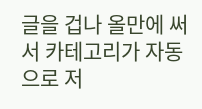글을 겁나 올만에 써서 카테고리가 자동으로 저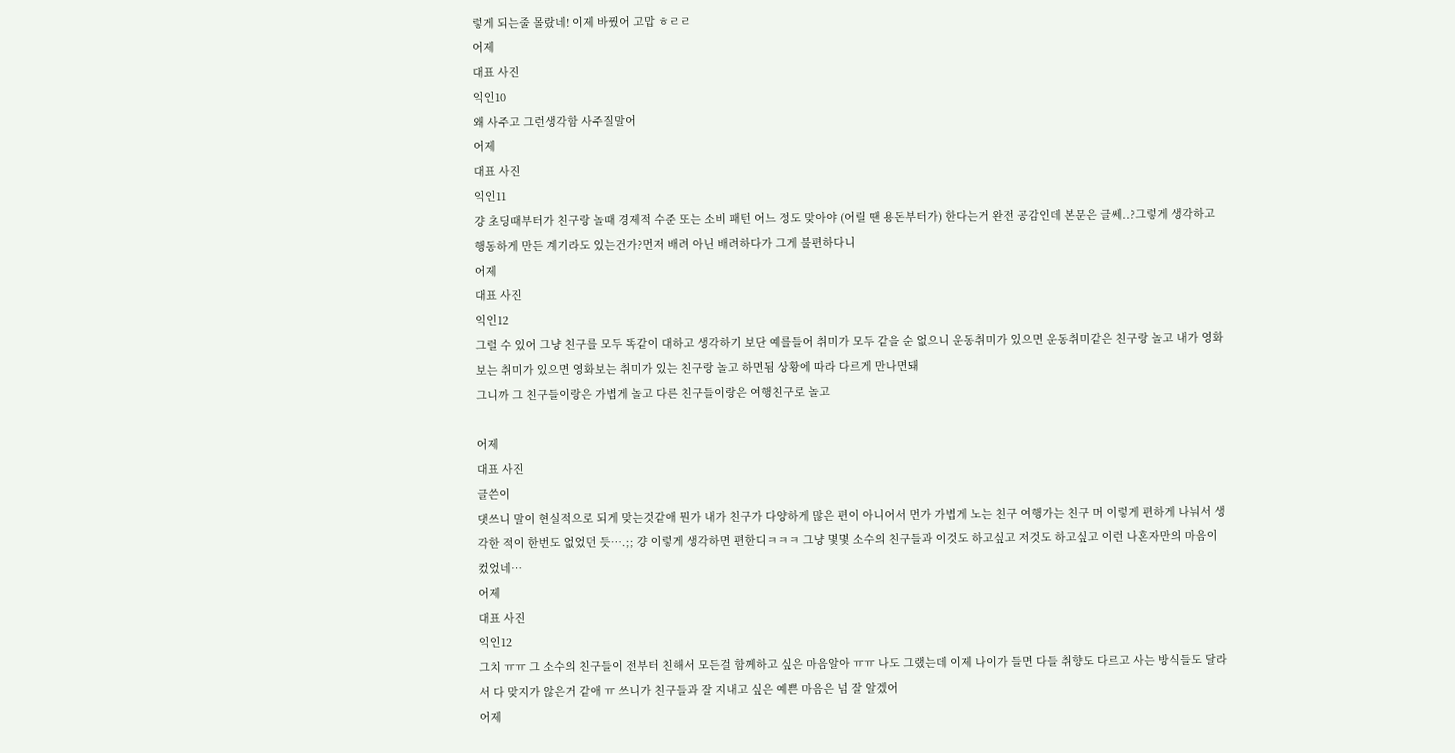렇게 되는줄 몰랐네! 이제 바꿨어 고맙 ㅎㄹㄹ
어제
대표 사진
익인10
왜 사주고 그런생각함 사주질말어
어제
대표 사진
익인11
걍 초딩때부터가 친구랑 놀때 경제적 수준 또는 소비 패턴 어느 정도 맞아야 (어릴 땐 용돈부터가) 한다는거 완전 공감인데 본문은 글쎄..?그렇게 생각하고 행동하게 만든 계기라도 있는건가?먼저 배려 아닌 배려하다가 그게 불편하다니
어제
대표 사진
익인12
그럴 수 있어 그냥 친구를 모두 똑같이 대하고 생각하기 보단 예를들어 취미가 모두 같을 순 없으니 운동취미가 있으면 운동취미같은 친구랑 놀고 내가 영화보는 취미가 있으면 영화보는 취미가 있는 친구랑 놀고 하면됨 상황에 따라 다르게 만나면돼
그니까 그 친구들이랑은 가볍게 놀고 다른 친구들이랑은 여행친구로 놀고

어제
대표 사진
글쓴이
댓쓰니 말이 현실적으로 되게 맞는것같애 뭔가 내가 친구가 다양하게 많은 편이 아니어서 먼가 가볍게 노는 친구 여행가는 친구 머 이렇게 편하게 나눠서 생각한 적이 한번도 없었던 듯….;; 걍 이렇게 생각하면 편한디ㅋㅋㅋ 그냥 몇몇 소수의 친구들과 이것도 하고싶고 저것도 하고싶고 이런 나혼자만의 마음이 컸었네…
어제
대표 사진
익인12
그치 ㅠㅠ 그 소수의 친구들이 전부터 친해서 모든걸 함께하고 싶은 마음알아 ㅠㅠ 나도 그랬는데 이제 나이가 들면 다들 취향도 다르고 사는 방식들도 달라서 다 맞지가 않은거 같애 ㅠ 쓰니가 친구들과 잘 지내고 싶은 예쁜 마음은 넘 잘 알겠어
어제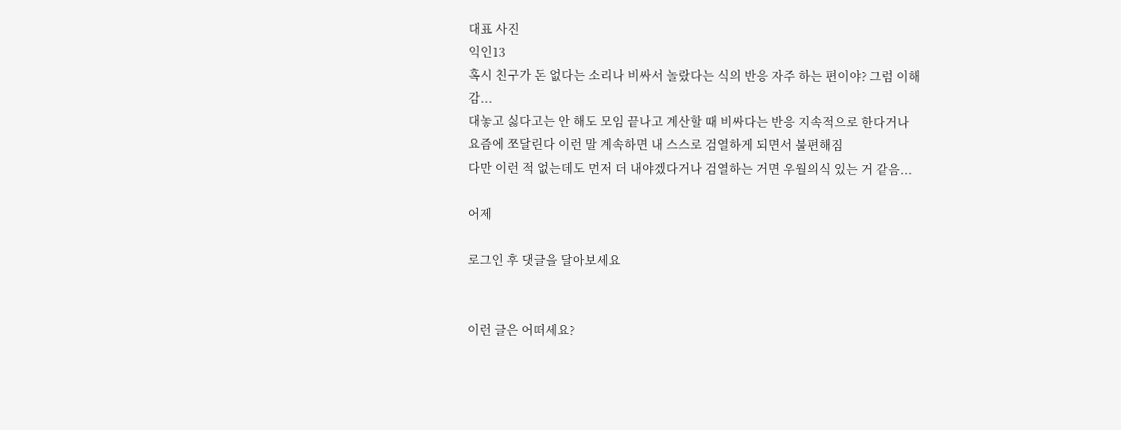대표 사진
익인13
혹시 친구가 돈 없다는 소리나 비싸서 놀랐다는 식의 반응 자주 하는 편이야? 그럼 이해감...
대놓고 싫다고는 안 해도 모임 끝나고 계산할 때 비싸다는 반응 지속적으로 한다거나
요즘에 쪼달린다 이런 말 계속하면 내 스스로 검열하게 되면서 불편해짐
다만 이런 적 없는데도 먼저 더 내야겠다거나 검열하는 거면 우월의식 있는 거 같음...

어제

로그인 후 댓글을 달아보세요


이런 글은 어떠세요?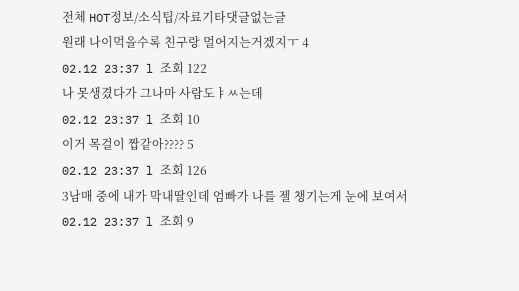전체 HOT정보/소식팁/자료기타댓글없는글
원래 나이먹을수록 친구랑 멀어지는거겠지ㅜ 4
02.12 23:37 l 조회 122
나 못생겼다가 그나마 사람도ㅑㅆ는데
02.12 23:37 l 조회 10
이거 목걸이 짭같아???? 5
02.12 23:37 l 조회 126
3남매 중에 내가 막내딸인데 엄빠가 나를 젤 챙기는게 눈에 보여서
02.12 23:37 l 조회 9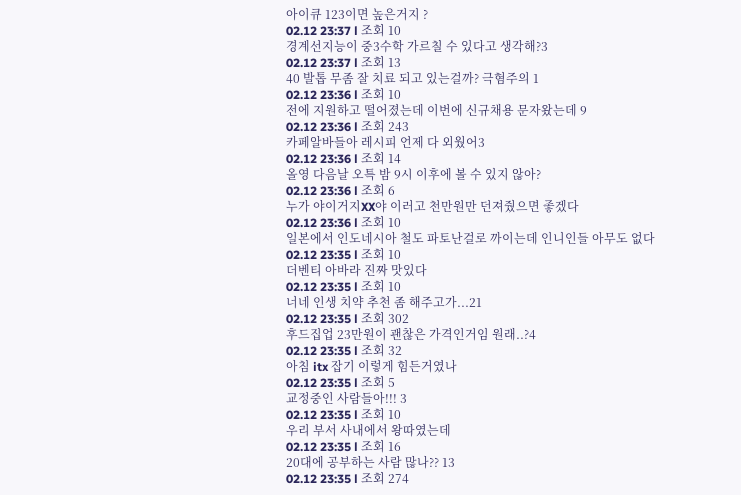아이큐 123이면 높은거지 ?
02.12 23:37 l 조회 10
경계선지능이 중3수학 가르칠 수 있다고 생각해?3
02.12 23:37 l 조회 13
40 발톱 무좀 잘 치료 되고 있는걸까? 극혐주의 1
02.12 23:36 l 조회 10
전에 지원하고 떨어졌는데 이번에 신규채용 문자왔는데 9
02.12 23:36 l 조회 243
카페알바들아 레시피 언제 다 외웠어3
02.12 23:36 l 조회 14
올영 다음날 오특 밤 9시 이후에 볼 수 있지 않아?
02.12 23:36 l 조회 6
누가 야이거지XX야 이러고 천만원만 던져줬으면 좋겠다
02.12 23:36 l 조회 10
일본에서 인도네시아 철도 파토난걸로 까이는데 인니인들 아무도 없다
02.12 23:35 l 조회 10
더벤티 아바라 진짜 맛있다
02.12 23:35 l 조회 10
너네 인생 치약 추천 좀 해주고가...21
02.12 23:35 l 조회 302
후드집업 23만원이 괜찮은 가격인거임 원래..?4
02.12 23:35 l 조회 32
아침 itx 잡기 이렇게 힘든거였나
02.12 23:35 l 조회 5
교정중인 사람들아!!! 3
02.12 23:35 l 조회 10
우리 부서 사내에서 왕따였는데
02.12 23:35 l 조회 16
20대에 공부하는 사람 많나?? 13
02.12 23:35 l 조회 274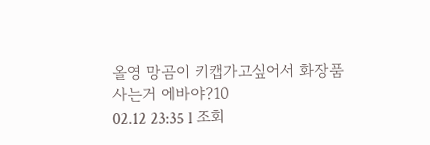올영 망곰이 키캡가고싶어서 화장품 사는거 에바야?10
02.12 23:35 l 조회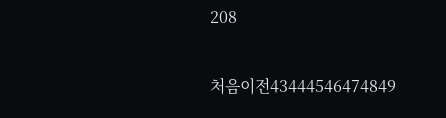208


처음이전43444546474849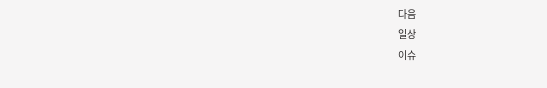다음
일상
이슈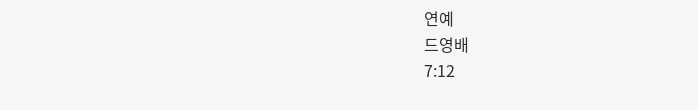연예
드영배
7:12